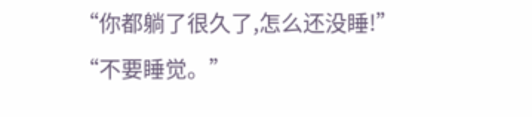“你都躺了很久了,怎么还没睡!”
“不要睡觉。”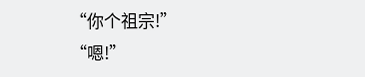“你个祖宗!”
“嗯!”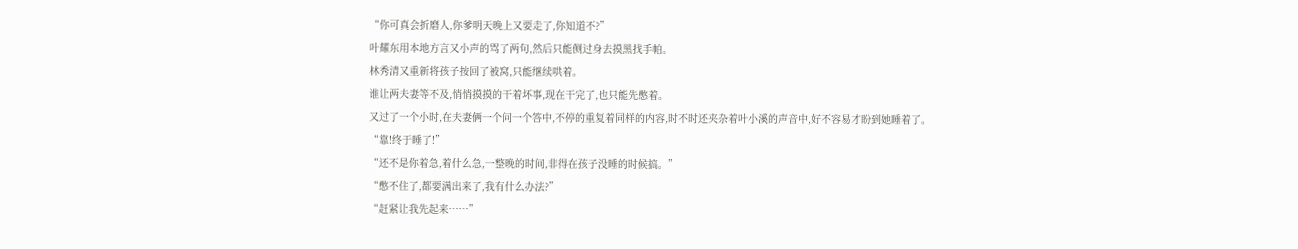“你可真会折磨人,你爹明天晚上又要走了,你知道不?”
叶耀东用本地方言又小声的骂了两句,然后只能侧过身去摸黑找手帕。
林秀清又重新将孩子按回了被窝,只能继续哄着。
谁让两夫妻等不及,悄悄摸摸的干着坏事,现在干完了,也只能先憋着。
又过了一个小时,在夫妻俩一个问一个答中,不停的重复着同样的内容,时不时还夹杂着叶小溪的声音中,好不容易才盼到她睡着了。
“靠!终于睡了!”
“还不是你着急,着什么急,一整晚的时间,非得在孩子没睡的时候搞。”
“憋不住了,都要满出来了,我有什么办法?”
“赶紧让我先起来……”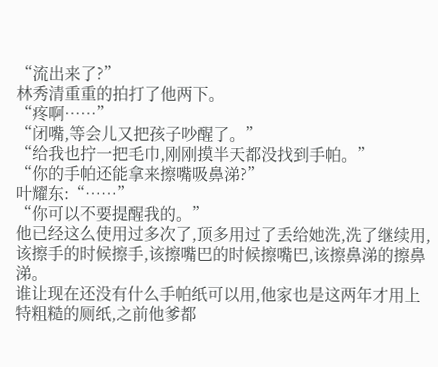“流出来了?”
林秀清重重的拍打了他两下。
“疼啊……”
“闭嘴,等会儿又把孩子吵醒了。”
“给我也拧一把毛巾,刚刚摸半天都没找到手帕。”
“你的手帕还能拿来擦嘴吸鼻涕?”
叶耀东:“……”
“你可以不要提醒我的。”
他已经这么使用过多次了,顶多用过了丢给她洗,洗了继续用,该擦手的时候擦手,该擦嘴巴的时候擦嘴巴,该擦鼻涕的擦鼻涕。
谁让现在还没有什么手帕纸可以用,他家也是这两年才用上特粗糙的厕纸,之前他爹都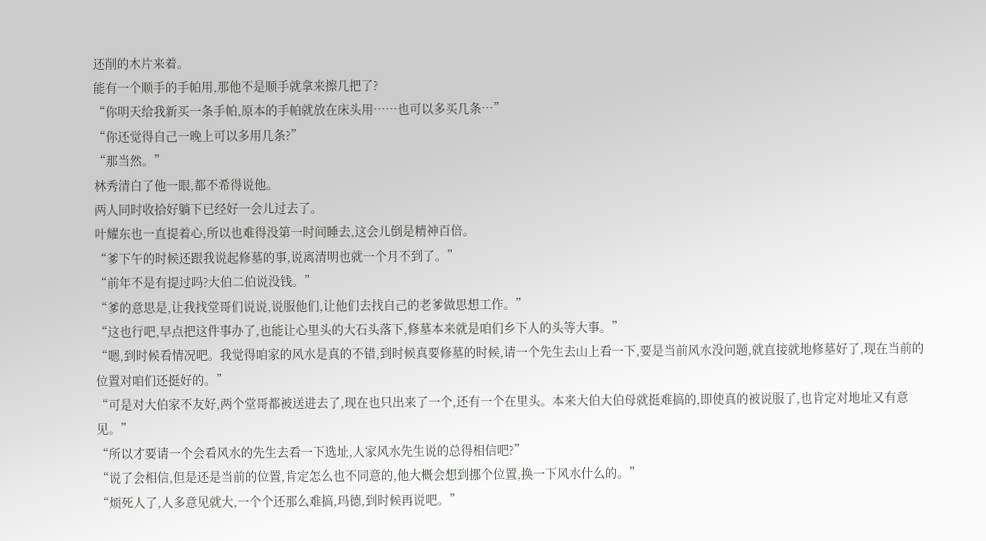还削的木片来着。
能有一个顺手的手帕用,那他不是顺手就拿来擦几把了?
“你明天给我新买一条手帕,原本的手帕就放在床头用……也可以多买几条…”
“你还觉得自己一晚上可以多用几条?”
“那当然。”
林秀清白了他一眼,都不希得说他。
两人同时收拾好躺下已经好一会儿过去了。
叶耀东也一直提着心,所以也难得没第一时间睡去,这会儿倒是精神百倍。
“爹下午的时候还跟我说起修墓的事,说离清明也就一个月不到了。”
“前年不是有提过吗?大伯二伯说没钱。”
“爹的意思是,让我找堂哥们说说,说服他们,让他们去找自己的老爹做思想工作。”
“这也行吧,早点把这件事办了,也能让心里头的大石头落下,修墓本来就是咱们乡下人的头等大事。”
“嗯,到时候看情况吧。我觉得咱家的风水是真的不错,到时候真要修墓的时候,请一个先生去山上看一下,要是当前风水没问题,就直接就地修墓好了,现在当前的位置对咱们还挺好的。”
“可是对大伯家不友好,两个堂哥都被送进去了,现在也只出来了一个,还有一个在里头。本来大伯大伯母就挺难搞的,即使真的被说服了,也肯定对地址又有意见。”
“所以才要请一个会看风水的先生去看一下选址,人家风水先生说的总得相信吧?”
“说了会相信,但是还是当前的位置,肯定怎么也不同意的,他大概会想到挪个位置,换一下风水什么的。”
“烦死人了,人多意见就大,一个个还那么难搞,玛德,到时候再说吧。”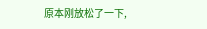原本刚放松了一下,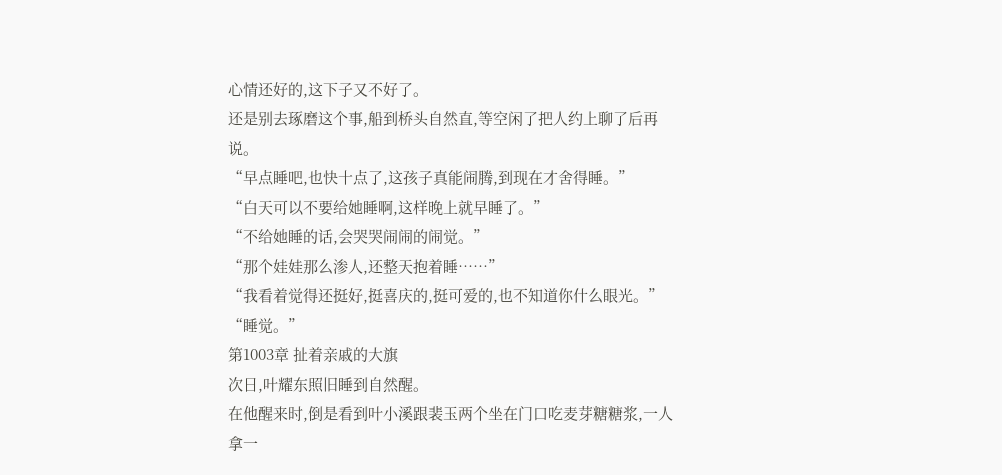心情还好的,这下子又不好了。
还是别去琢磨这个事,船到桥头自然直,等空闲了把人约上聊了后再说。
“早点睡吧,也快十点了,这孩子真能闹腾,到现在才舍得睡。”
“白天可以不要给她睡啊,这样晚上就早睡了。”
“不给她睡的话,会哭哭闹闹的闹觉。”
“那个娃娃那么渗人,还整天抱着睡……”
“我看着觉得还挺好,挺喜庆的,挺可爱的,也不知道你什么眼光。”
“睡觉。”
第1003章 扯着亲戚的大旗
次日,叶耀东照旧睡到自然醒。
在他醒来时,倒是看到叶小溪跟裴玉两个坐在门口吃麦芽糖糖浆,一人拿一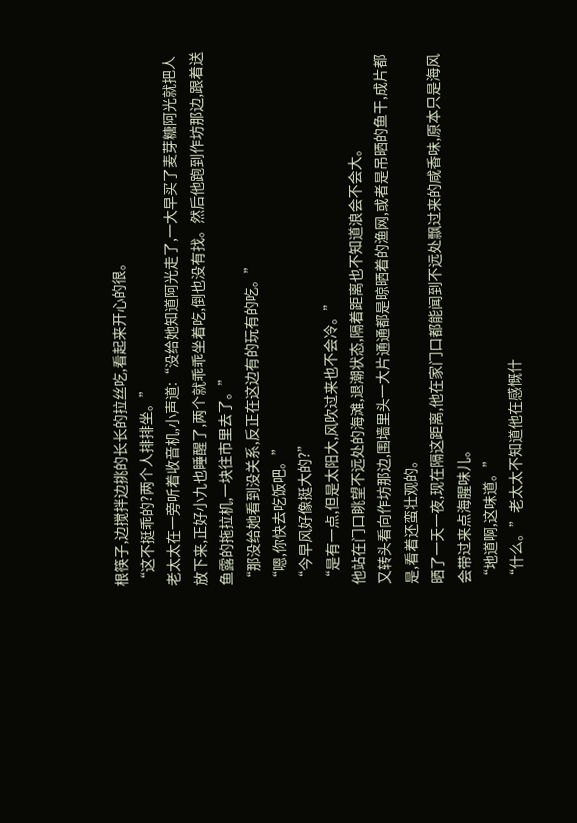根筷子,边搅拌边挑的长长的拉丝吃,看起来开心的很。
“这不挺乖的?两个人排排坐。”
老太太在一旁听着收音机,小声道:“没给她知道阿光走了,一大早买了麦芽糖阿光就把人放下来,正好小九也睡醒了,两个就乖乖坐着吃,倒也没有找。然后他跑到作坊那边,跟着送鱼露的拖拉机,一块往市里去了。”
“那没给她看到没关系,反正在这边有的玩有的吃。”
“嗯,你快去吃饭吧。”
“今早风好像挺大的?”
“是有一点,但是太阳大,风吹过来也不会冷。”
他站在门口眺望不远处的海滩,退潮状态,隔着距离也不知道浪会不会大。
又转头看向作坊那边,围墙里头一大片通通都是晾晒着的渔网,或者是吊晒的鱼干,成片都是,看着还蛮壮观的。
晒了一天一夜,现在隔这距离,他在家门口都能闻到不远处飘过来的咸香味,原本只是海风会带过来点海腥味儿。
“地道啊,这味道。”
“什么。”老太太不知道他在感慨什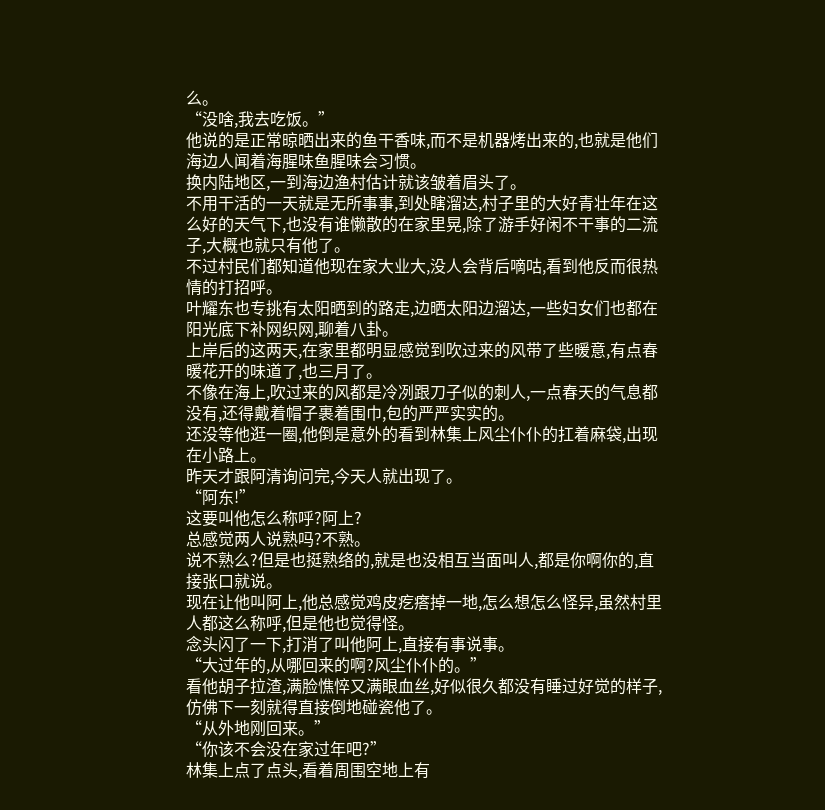么。
“没啥,我去吃饭。”
他说的是正常晾晒出来的鱼干香味,而不是机器烤出来的,也就是他们海边人闻着海腥味鱼腥味会习惯。
换内陆地区,一到海边渔村估计就该皱着眉头了。
不用干活的一天就是无所事事,到处瞎溜达,村子里的大好青壮年在这么好的天气下,也没有谁懒散的在家里晃,除了游手好闲不干事的二流子,大概也就只有他了。
不过村民们都知道他现在家大业大,没人会背后嘀咕,看到他反而很热情的打招呼。
叶耀东也专挑有太阳晒到的路走,边晒太阳边溜达,一些妇女们也都在阳光底下补网织网,聊着八卦。
上岸后的这两天,在家里都明显感觉到吹过来的风带了些暖意,有点春暖花开的味道了,也三月了。
不像在海上,吹过来的风都是冷冽跟刀子似的刺人,一点春天的气息都没有,还得戴着帽子裹着围巾,包的严严实实的。
还没等他逛一圈,他倒是意外的看到林集上风尘仆仆的扛着麻袋,出现在小路上。
昨天才跟阿清询问完,今天人就出现了。
“阿东!”
这要叫他怎么称呼?阿上?
总感觉两人说熟吗?不熟。
说不熟么?但是也挺熟络的,就是也没相互当面叫人,都是你啊你的,直接张口就说。
现在让他叫阿上,他总感觉鸡皮疙瘩掉一地,怎么想怎么怪异,虽然村里人都这么称呼,但是他也觉得怪。
念头闪了一下,打消了叫他阿上,直接有事说事。
“大过年的,从哪回来的啊?风尘仆仆的。”
看他胡子拉渣,满脸憔悴又满眼血丝,好似很久都没有睡过好觉的样子,仿佛下一刻就得直接倒地碰瓷他了。
“从外地刚回来。”
“你该不会没在家过年吧?”
林集上点了点头,看着周围空地上有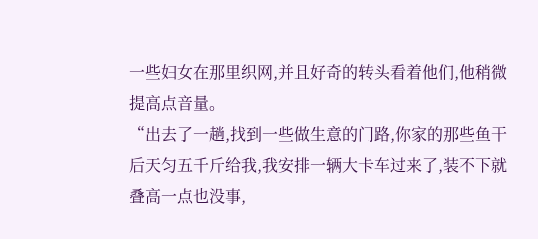一些妇女在那里织网,并且好奇的转头看着他们,他稍微提高点音量。
“出去了一趟,找到一些做生意的门路,你家的那些鱼干后天匀五千斤给我,我安排一辆大卡车过来了,装不下就叠高一点也没事,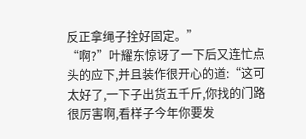反正拿绳子拴好固定。”
“啊?”叶耀东惊讶了一下后又连忙点头的应下,并且装作很开心的道:“这可太好了,一下子出货五千斤,你找的门路很厉害啊,看样子今年你要发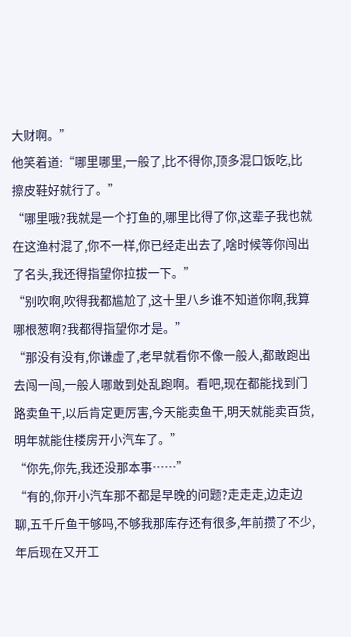大财啊。”
他笑着道:“哪里哪里,一般了,比不得你,顶多混口饭吃,比擦皮鞋好就行了。”
“哪里哦?我就是一个打鱼的,哪里比得了你,这辈子我也就在这渔村混了,你不一样,你已经走出去了,啥时候等你闯出了名头,我还得指望你拉拔一下。”
“别吹啊,吹得我都尴尬了,这十里八乡谁不知道你啊,我算哪根葱啊?我都得指望你才是。”
“那没有没有,你谦虚了,老早就看你不像一般人,都敢跑出去闯一闯,一般人哪敢到处乱跑啊。看吧,现在都能找到门路卖鱼干,以后肯定更厉害,今天能卖鱼干,明天就能卖百货,明年就能住楼房开小汽车了。”
“你先,你先,我还没那本事……”
“有的,你开小汽车那不都是早晚的问题?走走走,边走边聊,五千斤鱼干够吗,不够我那库存还有很多,年前攒了不少,年后现在又开工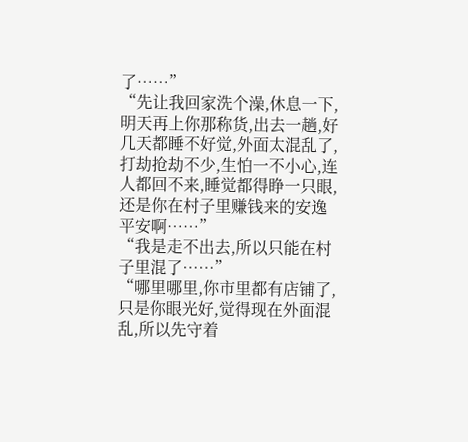了……”
“先让我回家洗个澡,休息一下,明天再上你那称货,出去一趟,好几天都睡不好觉,外面太混乱了,打劫抢劫不少,生怕一不小心,连人都回不来,睡觉都得睁一只眼,还是你在村子里赚钱来的安逸平安啊……”
“我是走不出去,所以只能在村子里混了……”
“哪里哪里,你市里都有店铺了,只是你眼光好,觉得现在外面混乱,所以先守着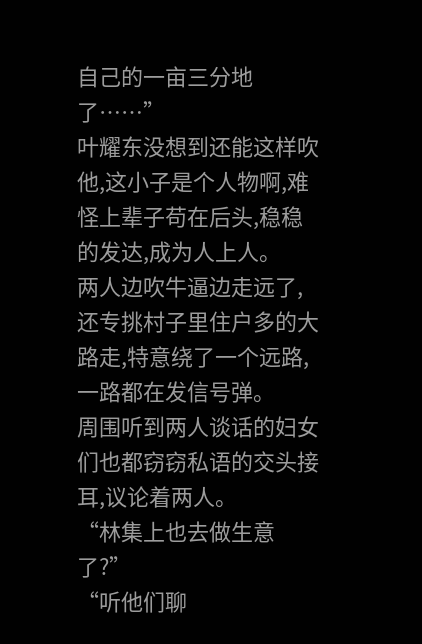自己的一亩三分地了……”
叶耀东没想到还能这样吹他,这小子是个人物啊,难怪上辈子苟在后头,稳稳的发达,成为人上人。
两人边吹牛逼边走远了,还专挑村子里住户多的大路走,特意绕了一个远路,一路都在发信号弹。
周围听到两人谈话的妇女们也都窃窃私语的交头接耳,议论着两人。
“林集上也去做生意了?”
“听他们聊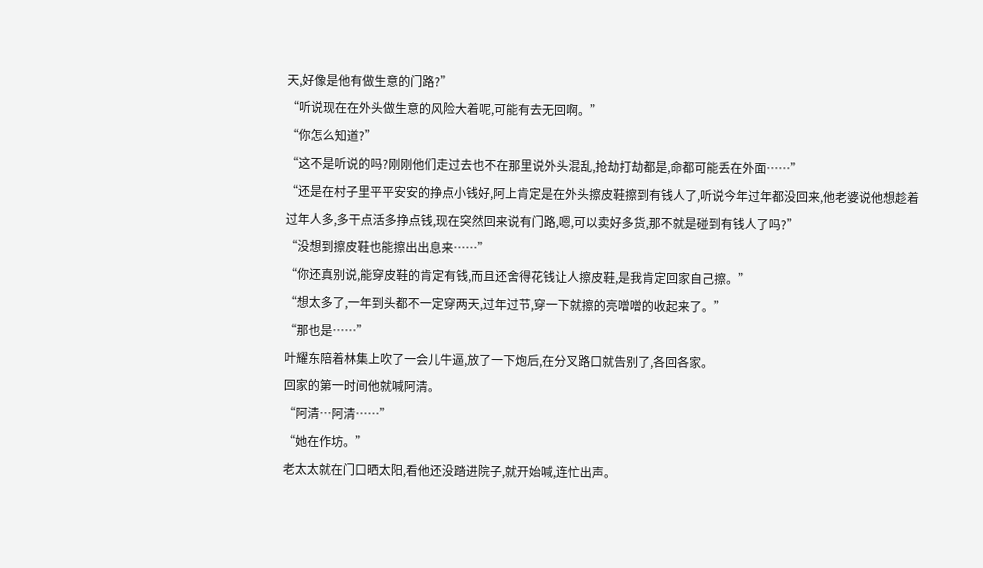天,好像是他有做生意的门路?”
“听说现在在外头做生意的风险大着呢,可能有去无回啊。”
“你怎么知道?”
“这不是听说的吗?刚刚他们走过去也不在那里说外头混乱,抢劫打劫都是,命都可能丢在外面……”
“还是在村子里平平安安的挣点小钱好,阿上肯定是在外头擦皮鞋擦到有钱人了,听说今年过年都没回来,他老婆说他想趁着过年人多,多干点活多挣点钱,现在突然回来说有门路,嗯,可以卖好多货,那不就是碰到有钱人了吗?”
“没想到擦皮鞋也能擦出出息来……”
“你还真别说,能穿皮鞋的肯定有钱,而且还舍得花钱让人擦皮鞋,是我肯定回家自己擦。”
“想太多了,一年到头都不一定穿两天,过年过节,穿一下就擦的亮噌噌的收起来了。”
“那也是……”
叶耀东陪着林集上吹了一会儿牛逼,放了一下炮后,在分叉路口就告别了,各回各家。
回家的第一时间他就喊阿清。
“阿清…阿清……”
“她在作坊。”
老太太就在门口晒太阳,看他还没踏进院子,就开始喊,连忙出声。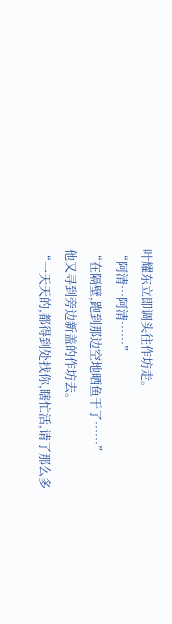叶耀东立即调头往作坊走。
“阿清…阿清……”
“在隔壁,跑到那边空地晒鱼干了……”
他又寻到旁边新盖的作坊去。
“一天天的,都得到处找你,瞎忙活,请了那么多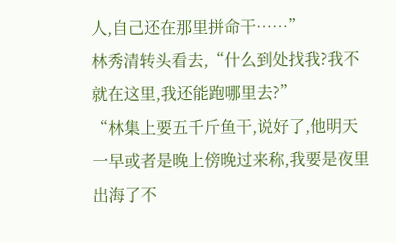人,自己还在那里拼命干……”
林秀清转头看去,“什么到处找我?我不就在这里,我还能跑哪里去?”
“林集上要五千斤鱼干,说好了,他明天一早或者是晚上傍晚过来称,我要是夜里出海了不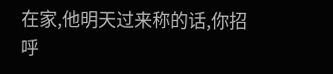在家,他明天过来称的话,你招呼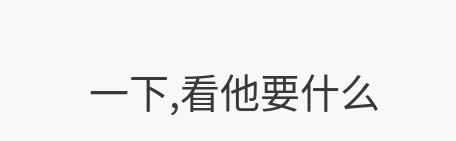一下,看他要什么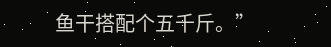鱼干搭配个五千斤。”